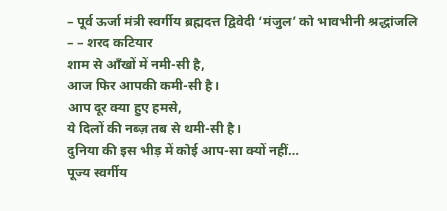– पूर्व ऊर्जा मंत्री स्वर्गीय ब्रह्मदत्त द्विवेदी ‘मंजुल’ को भावभीनी श्रद्धांजलि
– – शरद कटियार
शाम से आँखों में नमी-सी है,
आज फिर आपकी कमी-सी है।
आप दूर क्या हुए हमसे,
ये दिलों की नब्ज़ तब से थमी-सी है।
दुनिया की इस भीड़ में कोई आप-सा क्यों नहीं…
पूज्य स्वर्गीय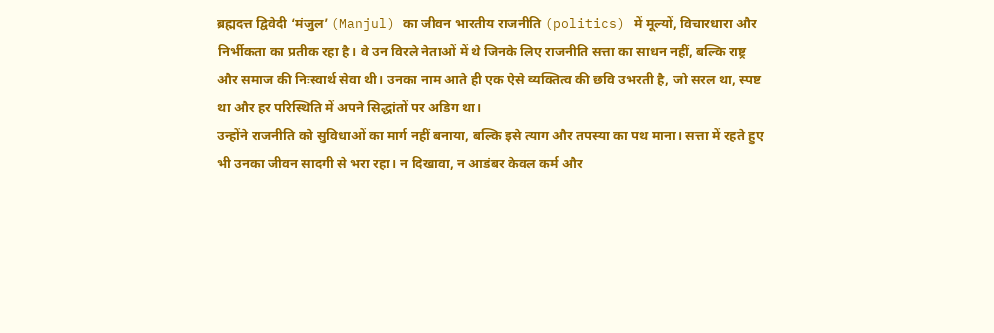ब्रह्मदत्त द्विवेदी ‘मंजुल’ (Manjul) का जीवन भारतीय राजनीति (politics) में मूल्यों, विचारधारा और निर्भीकता का प्रतीक रहा है। वे उन विरले नेताओं में थे जिनके लिए राजनीति सत्ता का साधन नहीं, बल्कि राष्ट्र और समाज की निःस्वार्थ सेवा थी। उनका नाम आते ही एक ऐसे व्यक्तित्व की छवि उभरती है, जो सरल था, स्पष्ट था और हर परिस्थिति में अपने सिद्धांतों पर अडिग था।
उन्होंने राजनीति को सुविधाओं का मार्ग नहीं बनाया, बल्कि इसे त्याग और तपस्या का पथ माना। सत्ता में रहते हुए भी उनका जीवन सादगी से भरा रहा। न दिखावा, न आडंबर केवल कर्म और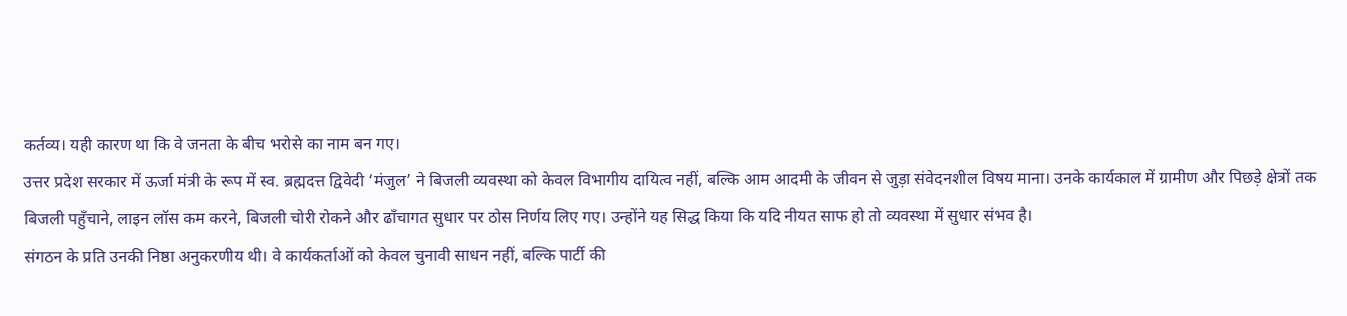कर्तव्य। यही कारण था कि वे जनता के बीच भरोसे का नाम बन गए।
उत्तर प्रदेश सरकार में ऊर्जा मंत्री के रूप में स्व. ब्रह्मदत्त द्विवेदी ‘मंजुल’ ने बिजली व्यवस्था को केवल विभागीय दायित्व नहीं, बल्कि आम आदमी के जीवन से जुड़ा संवेदनशील विषय माना। उनके कार्यकाल में ग्रामीण और पिछड़े क्षेत्रों तक बिजली पहुँचाने, लाइन लॉस कम करने, बिजली चोरी रोकने और ढाँचागत सुधार पर ठोस निर्णय लिए गए। उन्होंने यह सिद्ध किया कि यदि नीयत साफ हो तो व्यवस्था में सुधार संभव है।
संगठन के प्रति उनकी निष्ठा अनुकरणीय थी। वे कार्यकर्ताओं को केवल चुनावी साधन नहीं, बल्कि पार्टी की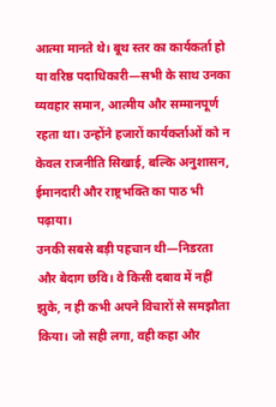आत्मा मानते थे। बूथ स्तर का कार्यकर्ता हो या वरिष्ठ पदाधिकारी—सभी के साथ उनका व्यवहार समान, आत्मीय और सम्मानपूर्ण रहता था। उन्होंने हजारों कार्यकर्ताओं को न केवल राजनीति सिखाई, बल्कि अनुशासन, ईमानदारी और राष्ट्रभक्ति का पाठ भी पढ़ाया।
उनकी सबसे बड़ी पहचान थी—निडरता और बेदाग छवि। वे किसी दबाव में नहीं झुके, न ही कभी अपने विचारों से समझौता किया। जो सही लगा, वही कहा और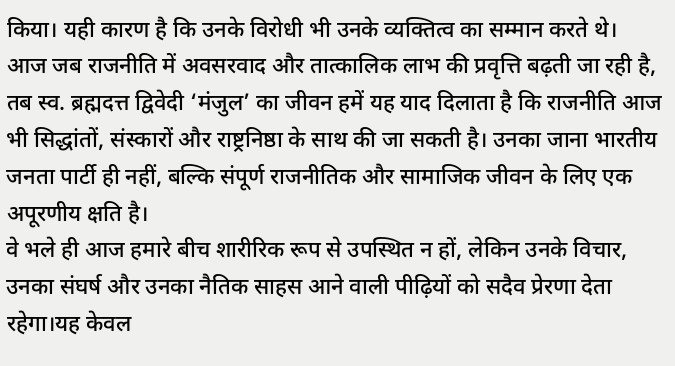किया। यही कारण है कि उनके विरोधी भी उनके व्यक्तित्व का सम्मान करते थे।
आज जब राजनीति में अवसरवाद और तात्कालिक लाभ की प्रवृत्ति बढ़ती जा रही है, तब स्व. ब्रह्मदत्त द्विवेदी ‘मंजुल’ का जीवन हमें यह याद दिलाता है कि राजनीति आज भी सिद्धांतों, संस्कारों और राष्ट्रनिष्ठा के साथ की जा सकती है। उनका जाना भारतीय जनता पार्टी ही नहीं, बल्कि संपूर्ण राजनीतिक और सामाजिक जीवन के लिए एक अपूरणीय क्षति है।
वे भले ही आज हमारे बीच शारीरिक रूप से उपस्थित न हों, लेकिन उनके विचार, उनका संघर्ष और उनका नैतिक साहस आने वाली पीढ़ियों को सदैव प्रेरणा देता रहेगा।यह केवल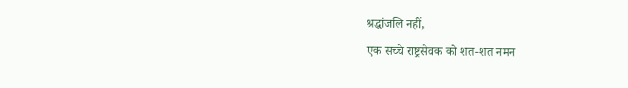श्रद्धांजलि नहीं,
एक सच्चे राष्ट्रसेवक को शत-शत नमन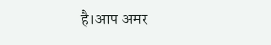है।आप अमर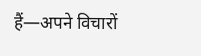हैं—अपने विचारों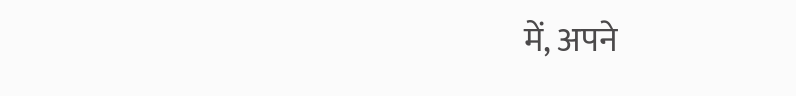में, अपने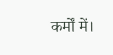कर्मों में।